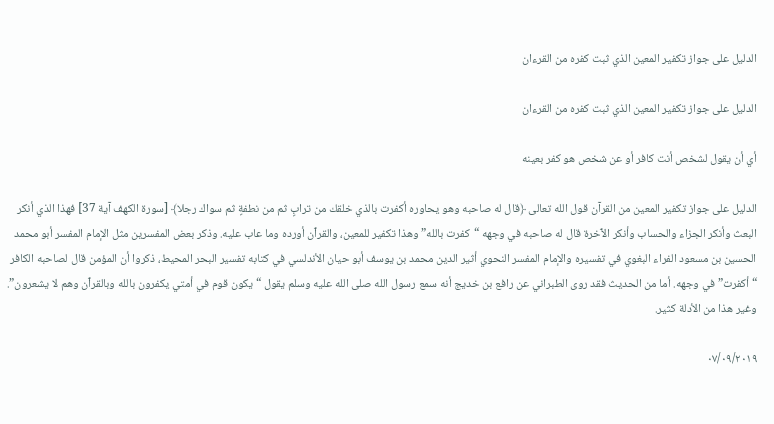الدليل على جواز تكفير المعين الذي ثبت كفره من القرءان

الدليل على جواز تكفير المعين الذي ثبت كفره من القرءان

أي أن يقول لشخص أنت كافر أو عن شخص هو كفر بعينه

الدليل على جواز تكفير المعين من القرآن قول الله تعالى ﴿قال له صاحبه وهو يحاوره أكفرت بالذي خلقك من ترابٍ ثم من نطفةٍ ثم سواك رجلا﴾ [سورة الكهف آية 37] فهذا الذي أنكر البعث وأنكر الجزاء والحساب وأنكر الٱخرة قال له صاحبه في وجهه “كفرت بالله” وهذا تكفير للمعين، والقرٱن أورده وما عاب عليه. وذكر بعض المفسرين مثل الإمام المفسر أبو محمد الحسين بن مسعود الفراء البغوي في تفسيره والإمام المفسر النحوي أثير الدين محمد بن يوسف أبو حيان الأندلسي في كتابه تفسير البحر المحيط، ذكروا أن المؤمن قال لصاحبه الكافر “أكفرت” في وجهه. أما من الحديث فقد روى الطبراني عن رافع بن خديج أنه سمع رسول الله صلى الله عليه وسلم يقول “يكون قوم في أمتي يكفرون بالله وبالقرٱن وهم لا يشعرون”. وغير هذا من الأدلة كثير.

٠٧/٠٩/٢٠١٩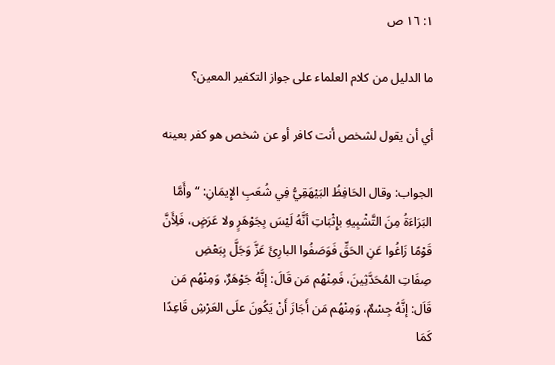١: ١٦ ص

ما الدليل من كلام العلماء على جواز التكفير المعين؟

أي أن يقول لشخص أنت كافر أو عن شخص هو كفر بعينه

الجواب: وقال الحَافِظُ البَيْهَقِيُّ فِي شُعَبِ الإِيمَانِ: “وأَمَّا البَرَاءَةُ مِنَ التَّشْبِيهِ بإِثْبَاتِ أنَّهُ لَيْسَ بِجَوْهَرٍ ولا عَرَضٍ، فَلِأَنَّ قَوْمًا زَاغُوا عَنِ الحَقِّ فَوَصَفُوا البارِئَ عَزَّ وَجَلَّ بِبَعْضِ صِفَاتِ المُحَدَّثِينَ، فَمِنْهُم مَن قَالَ: إنَّهُ جَوْهَرٌ، وَمِنْهُم مَن قَاَل: إنَّهُ جِسْمٌ، وَمِنْهُم مَن أَجَازَ أَنْ يَكُونَ علَى العَرْشِ قَاعِدًا كَمَا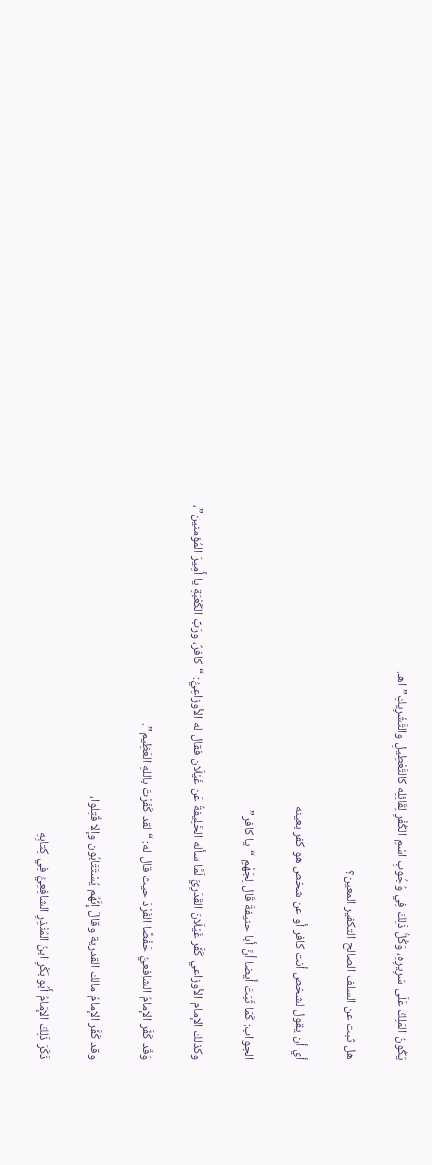يَكُونُ المَلِكُ عَلَى سَرِيرِهِ، وَكُلُّ ذَلِكَ فِي وُجُوبِ اسْمِ الكُفْرِ لِقَائِلِه كالتَّعْطِيلِ والتَّشْرِيكِ” اهـ.

هل ثبت عن السلف الصالح التكفير المعين؟

أي أن يقول لشخص أنت كافر أو عن شخص هو كفر بعينه

الجواب: كَمَا ثَبَتَ أَيضا أنَّ أبا حنيفةَ قَال لِجَهْمٍ “يا كافر”

وكذلك الإمام الأوزاعي كَفَّر غَيْلَانَ القَدَرِيَّ لَمَّا سأله الخَلِيفةُ عَن غَيْلَان فقال له الأوزاعِيُّ: “كافرٌ، ورَبِّ الكَعْبَةِ يا أَمِيرَ المُؤمنين”،

وَقَد كَفَّر الإمامُ الشافعيُّ حَفْصًا الفَرْدَ حيث قال له: “لقد كَفَرْتَ باللهِ العَظِيم”.

وقد كَفَّر الإمامُ مالك القدرية وقالَ إِنَّهُم يُسْتَتَابُون وإلا قُتِلوا،

ذَكَرَ ذَلِكَ الإمَامُ أَبُو بَكْرِ ابنُ المُنْذِرِ الشافِعِيُّ فِي كِتابِهِ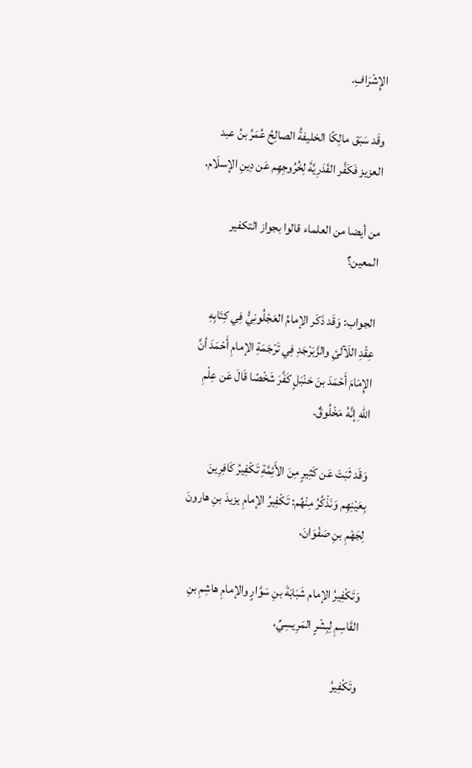الإِشْرَافِ.

وقَد سَبَق مالِكًا الخليفةُ الصالِحُ عُمَرُ بنُ عبد العزيز فَكَفَّر القَدَرِيَّةَ لِخُرُوجِهِم عَن دِينِ الإسلَام.

من أيضا من العلماء قالوا بجواز التكفير المعين؟

الجواب: وَقَد ذَكَر الإمامُ العَجْلُونِيُّ فِي كِتَابِهِ عِقْدِ اللَآلئِ والزَّبَرْجَدِ فِي تَرْجَمَةِ الإمامِ أَحْمَدَ أنَّ الإِمَامَ أَحْمَدَ بنَ حَنْبَلٍ كَفَّرَ شَخْصًا قَالَ عَن عِلْمِ اللهِ إنَّهُ مَخْلُوقٌ.

وَقَد ثَبَتَ عَن كَثِيرٍ مِنَ الأَئِمَّةِ تَكْفِيرُ كَافِرِينَ بِعَيْنِهِم وَنَذْكُرُ مِنْهُم: تَكْفِيرُ الإمامِ يزيدَ بنِ هارونَ لِجَهْمِ بنِ صَفْوَانَ،

وَتَكْفِيرُ الإمام شَبَابَةَ بنِ سَوَّارٍ والإمامِ هاشِمِ بنِ القَاسِمِ لِبِشْرٍ المَرِيسِيِّ،

وتَكْفِيرُ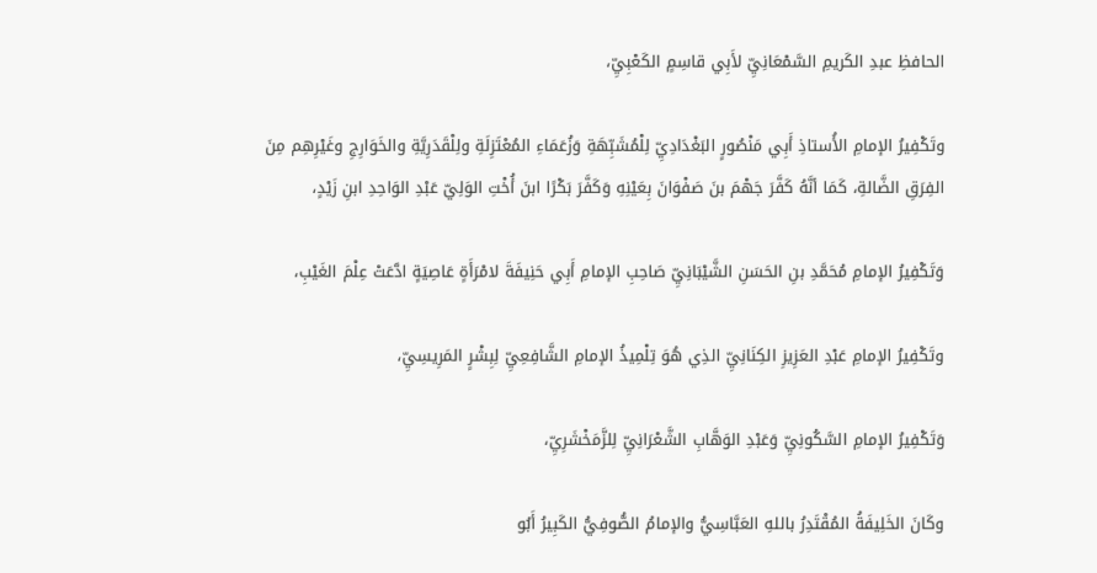الحافظِ عبدِ الكَريمِ السَّمْعَانِيِّ لأَبِي قاسِمٍ الكَعْبِيِّ،

وتَكْفِيرُ الإمامِ الأُستاذِ أَبِي مَنْصُورٍ البَغْدَادِيِّ لِلْمُشَبِّهَةِ وَزُعَمَاءِ المُعْتَزِلَةِ ولِلْقَدَرِيَّةِ والخَوَارِجِ وغَيْرِهِم مِنَ الفِرَقِ الضَّالةِ، كَمَا أنَّهُ كَفَّرَ جَهْمَ بنَ صَفْوَانَ بِعَيْنِهِ وَكَفَّرَ بَكْرًا ابنَ أُخْتِ الوَلِيّ عَبْدِ الوَاحِدِ ابنِ زَيْدٍ،

وَتَكْفِيرُ الإمامِ مُحَمَّدِ بنِ الحَسَنِ الشَّيْبَانِيِّ صَاحِبِ الإمامِ أَبِي حَنِيفَةَ لامْرَأَةٍ عَاصِيَةٍ ادَّعَتْ عِلْمَ الغَيْبِ،

وتَكْفِيرُ الإمامِ عَبْدِ العَزِيزِ الكِنَانِيِّ الذِي هُوَ تِلْمِيذُ الإمامِ الشَّافِعِيِّ لِبِشْرٍ المَرِيسِيِّ،

وَتَكْفِيرُ الإمامِ السَّكُونِيِّ وَعَبْدِ الوَهَّابِ الشَّعْرَانِيِّ لِلزَّمَخْشَرِيِّ،

وكَانَ الخَلِيفَةُ المُقْتَدِرُ باللهِ العَبَّاسِيُّ والإمامُ الصُّوفِيُّ الكَبِيرُ أَبُو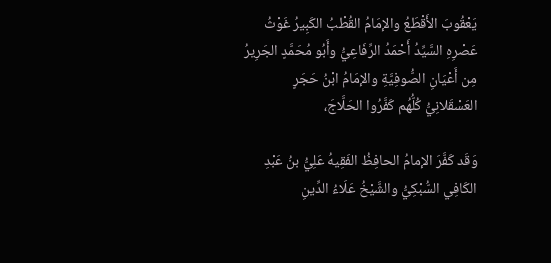يَعْقُوبَ الأَقْطَعُ والإمَامُ القُطْبُ الكَبِيرُ غَوْثُ عَصْرِهِ السَّيِّدُ أَحْمَدُ الرِّفَاعِيُّ وأَبُو مُحَمَّدٍ الجَرِيرُ مِن أَعْيَانِ الصُّوفِيَّةِ والإمَامُ ابْنُ حَجَرٍ العَسْقَلانِيُّ كُلُّهُم كَفَّرُوا الحَلَّاجَ،

وَقَد كَفَّرَ الإمامُ الحافِظُ الفَقِيهُ عَلِيُّ بنُ عَبْدِ الكَافِي السُّبْكِيُّ والشَّيْخُ عَلَاءُ الدِّينِ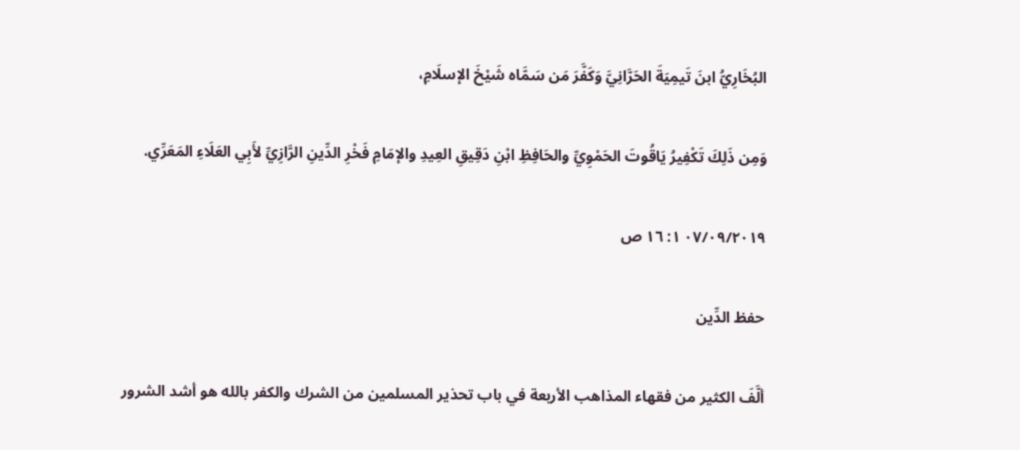البُخَارِيُّ ابنَ تَيمِيَةَ الحَرَّانِيَّ وَكَفَّرَ مَن سَمَّاه شَيْخَ الإسلَامِ،

وَمِن ذَلِكَ تَكْفِيرُ يَاقُوتَ الحَمْوِيِّ والحَافِظِ ابْنِ دَقِيقِ العِيدِ والإمَامِ فَخْرِ الدِّينِ الرَّازِيِّ لأَبِي العَلَاءِ المَعَرِّي.

٠٧/٠٩/٢٠١٩ ١: ١٦ ص

حفظ الدِّين

ألَّفَ الكثير من فقهاء المذاهب الأربعة في باب تحذير المسلمين من الشرك والكفر بالله هو أشد الشرور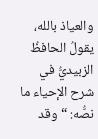والعياذ بالله، يقولُ الحافظُ الزبيديُّ في شرح الإحياء ما نصُّه: “وقد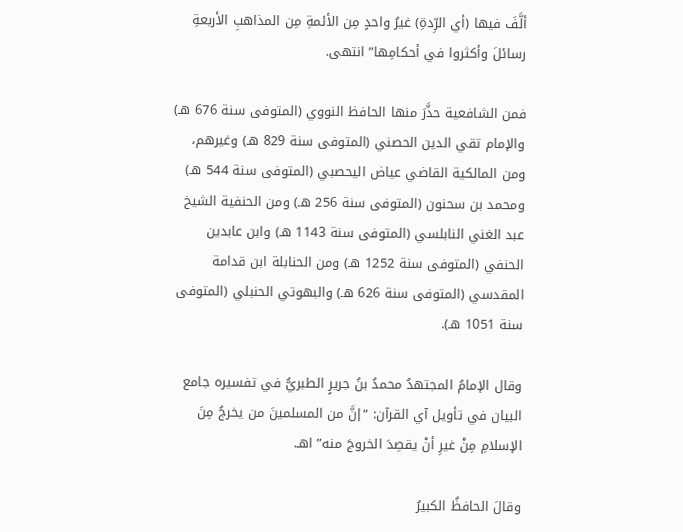ألَّفَ فيها (أي الرِّدةِ) غيرُ واحدٍ مِن الأئمةِ مِن المذاهبِ الأربعةِ رسائلَ وأكثروا في أحكامِها” انتهى.

فمن الشافعية حذَّرَ منها الحافظ النووي (المتوفى سنة 676 هـ) والإمام تقي الدين الحصني (المتوفى سنة 829 هـ) وغيرهم، ومن المالكية القاضي عياض اليحصبي (المتوفى سنة 544 هـ) ومحمد بن سحنون (المتوفى سنة 256 هـ) ومن الحنفية الشيخ عبد الغني النابلسي (المتوفى سنة 1143 هـ) وابن عابدين الحنفي (المتوفى سنة 1252 هـ) ومن الحنابلة ابن قدامة المقدسي (المتوفى سنة 626 هـ) والبهوتي الحنبلي (المتوفى سنة 1051 هـ).

وقال الإمامُ المجتهدُ محمدُ بنُ جريرٍ الطبريُّ في تفسيره جامع البيان في تأويل آي القرآن: “إنَّ من المسلمينَ من يخرجُ مِنَ الإسلامِ مِنْ غيرِ أنْ يقصِدَ الخروجَ منه” اهـ.

وقالَ الحافظُ الكبيرُ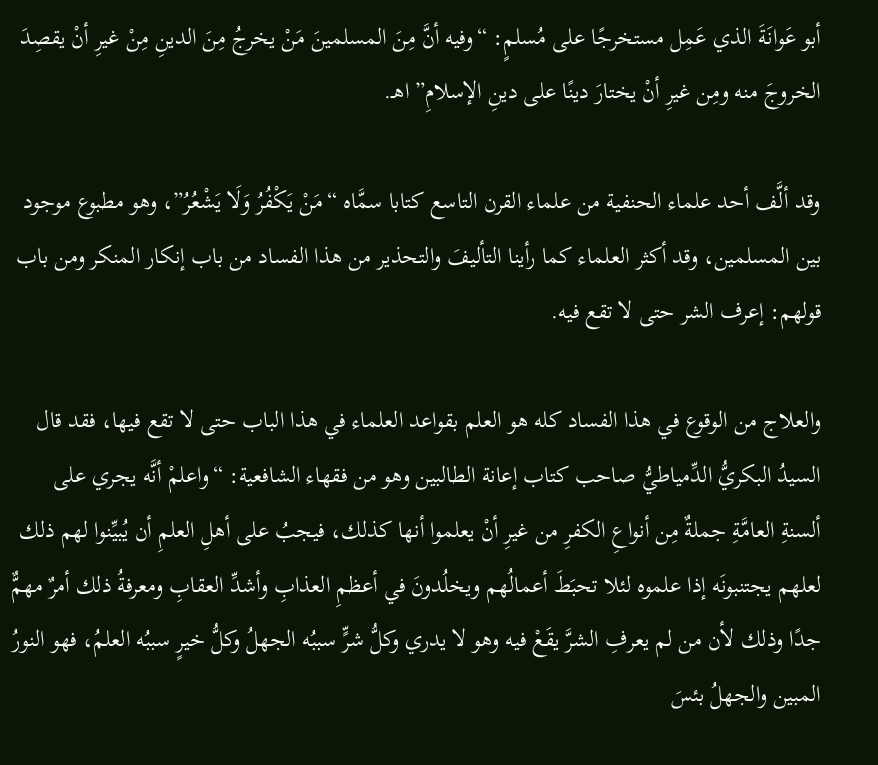أبو عَوانَةَ الذي عَمِل مستخرجًا على مُسلمٍ: “وفيه أنَّ مِنَ المسلمينَ مَنْ يخرجُ مِنَ الدينِ مِنْ غيرِ أنْ يقصِدَ الخروجَ منه ومِن غيرِ أنْ يختارَ دينًا على دينِ الإسلامِ” اهـ.

وقد ألَّف أحد علماء الحنفية من علماء القرن التاسع كتابا سمَّاه “مَنْ يَكْفُرُ وَلَا يَشْعُرُ”، وهو مطبوع موجود بين المسلمين، وقد أكثر العلماء كما رأينا التأليفَ والتحذير من هذا الفساد من باب إنكار المنكر ومن باب قولهم: إعرف الشر حتى لا تقع فيه.

والعلاج من الوقوع في هذا الفساد كله هو العلم بقواعد العلماء في هذا الباب حتى لا تقع فيها، فقد قال السيدُ البكريُّ الدِّمياطيُّ صاحب كتاب إعانة الطالبين وهو من فقهاء الشافعية: “واعلمْ أنَّه يجري على ألسنةِ العامَّةِ جملةٌ مِن أنواعِ الكفرِ من غيرِ أنْ يعلموا أنها كذلك، فيجبُ على أهلِ العلمِ أن يُبيِّنوا لهم ذلك لعلهم يجتنبونَه إذا علموه لئلا تحبَطَ أعمالُهم ويخلُدونَ في أعظمِ العذابِ وأشدِّ العقابِ ومعرفةُ ذلك أمرٌ مهمٌّ جدًا وذلك لأن من لم يعرفِ الشرَّ يقَعْ فيه وهو لا يدري وكلُّ شرٍّ سببُه الجهلُ وكلُّ خيرٍ سببُه العلمُ، فهو النورُ المبين والجهلُ بئسَ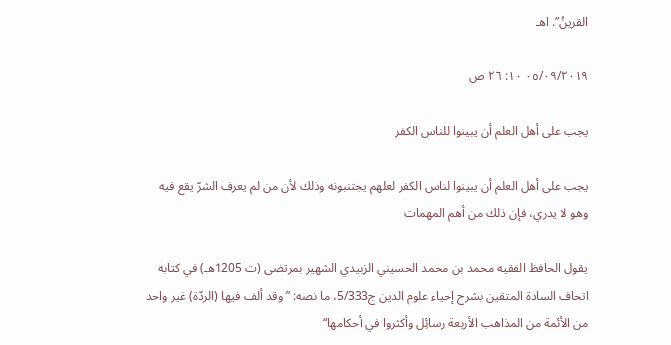القرينُ”. اهـ

٠٥/٠٩/٢٠١٩ ١٠: ٢٦ ص

يجب على أهل العلم أن يبينوا للناس الكفر

يجب على أهل العلم أن يبينوا لناس الكفر لعلهم يجتنبونه وذلك لأن من لم يعرف الشرّ يقع فيه وهو لا يدري، فإن ذلك من أهم المهمات

يقول الحافظ الفقيه محمد بن محمد الحسيني الزبيدي الشهير بمرتضى (ت 1205هـ) في كتابه اتحاف السادة المتقين بشرح إحياء علوم الدين ج5/333، ما نصه: ”وقد ألف فيها (الردّة) غير واحد من الأئمة من المذاهب الأربعة رسائِل وأكثروا في أحكامها“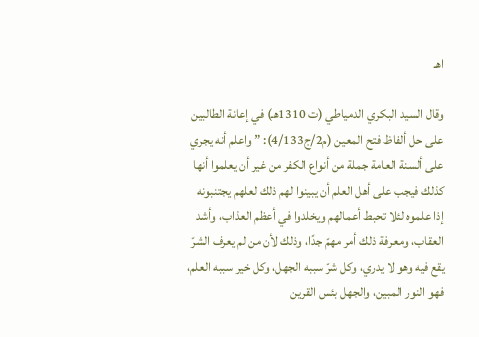اهـ

وقال السيد البكري الدمياطي (ت 1310هـ) في إعانة الطالبين على حل ألفاظ فتح المعين (م2/ج4/133): ” واعلم أنه يجري على ألسنة العامة جملة من أنواع الكفر من غير أن يعلموا أنها كذلك فيجب على أهل العلم أن يبينوا لهم ذلك لعلهم يجتنبونه إذا علموه لئلا تحبط أعمالهم ويخلدوا في أعظم العذاب، وأشد العقاب، ومعرفة ذلك أمر مهمّ جدًا، وذلك لأن من لم يعرف الشرّ يقع فيه وهو لا يدري، وكل شرّ سببه الجهل، وكل خير سببه العلم، فهو النور المبين، والجهل بئس القرين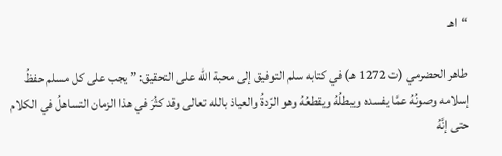“اهـ

طاهر الحضرمي (ت 1272 هـ) في كتابه سلم التوفيق إلى محبة الله على التحقيق: ” يجب على كل مسلم حفظُ إسلامه وصونُهُ عمَّا يفسده ويبطلُهُ ويقطعُهُ وهو الرّدةُ والعياذ بالله تعالى وقد كثُرَ في هذا الزمان التساهلُ في الكلام حتى إنَّهُ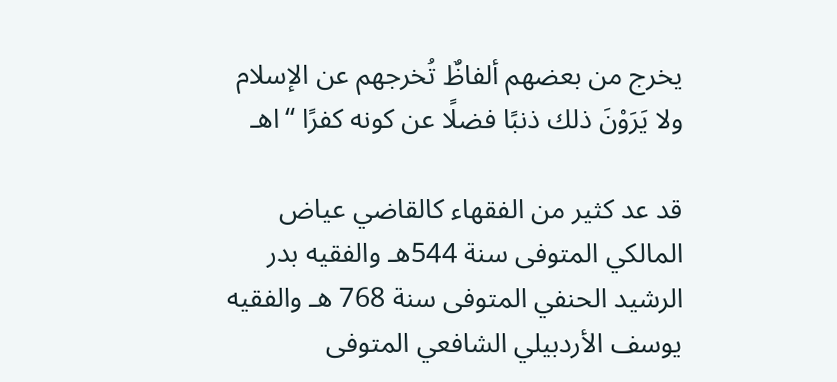يخرج من بعضهم ألفاظٌ تُخرجهم عن الإسلام ولا يَرَوْنَ ذلك ذنبًا فضلًا عن كونه كفرًا “اهـ

قد عد كثير من الفقهاء كالقاضي عياض المالكي المتوفى سنة 544هـ والفقيه بدر الرشيد الحنفي المتوفى سنة 768 هـ والفقيه يوسف الأردبيلي الشافعي المتوفى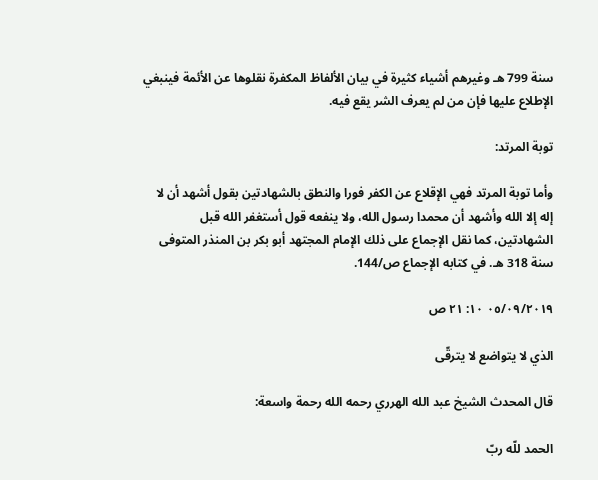سنة 799 هـ وغيرهم أشياء كثيرة في بيان الألفاظ المكفرة نقلوها عن الأئمة فينبغي الإطلاع عليها فإن من لم يعرف الشر يقع فيه.

توبة المرتد:

وأما توبة المرتد فهي الإقلاع عن الكفر فورا والنطق بالشهادتين بقول أشهد أن لا إله إلا الله وأشهد أن محمدا رسول الله، ولا ينفعه قول أستغفر الله قبل الشهادتين، كما نقل الإجماع على ذلك الإمام المجتهد أبو بكر بن المنذر المتوفى سنة 318 هـ. في كتابه الإجماع ص/144.

٠٥/٠٩/٢٠١٩ ١٠: ٢١ ص

الذي لا يتواضع لا يترقّى

قال المحدث الشيخ عبد الله الهرري رحمه الله رحمة واسعة:

الحمد للّه ربّ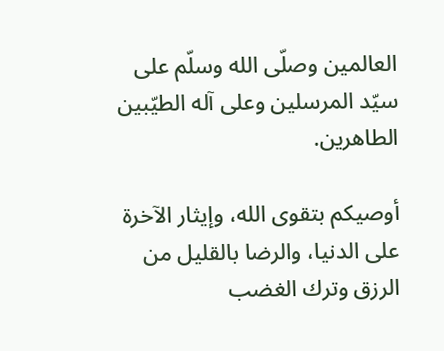العالمين وصلّى الله وسلّم على سيّد المرسلين وعلى آله الطيّبين الطاهرين.

أوصيكم بتقوى الله، وإيثار الآخرة على الدنيا، والرضا بالقليل من الرزق وترك الغضب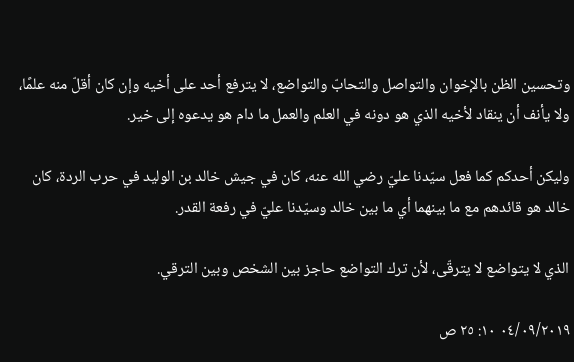وتحسين الظن بالإخوان والتواصل والتحابّ والتواضع، لا يترفع أحد على أخيه وإن كان أقلّ منه علمًا، ولا يأنف أن ينقاد لأخيه الذي هو دونه في العلم والعمل ما دام هو يدعوه إلى خير.

وليكن أحدكم كما فعل سيّدنا عليّ رضي الله عنه، كان في جيش خالد بن الوليد في حرب الردة، كان خالد هو قائدهم مع ما بينهما أي ما بين خالد وسيّدنا عليّ في رفعة القدر.

الذي لا يتواضع لا يترقّى، لأن ترك التواضع حاجز بين الشخص وبين الترقي.

٠٤/٠٩/٢٠١٩ ١٠: ٢٥ ص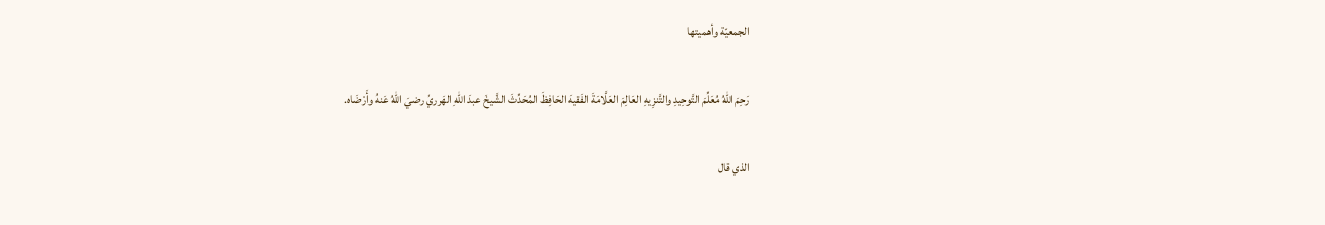الجمعيّة وأهميتها

رَحِمَ اللهُ مُعَلِّمَ التَّوحِيدِ والتَّنزِيهِ العَالِمَ العَلَّامَةَ الفَقيهَ الحَافِظَ المُحَدِّثَ الشَّيخَ عبدَ اللهِ الهَرريِّ رضيَ اللهُ عَنهُ وأَرْضَاه.

الذي قال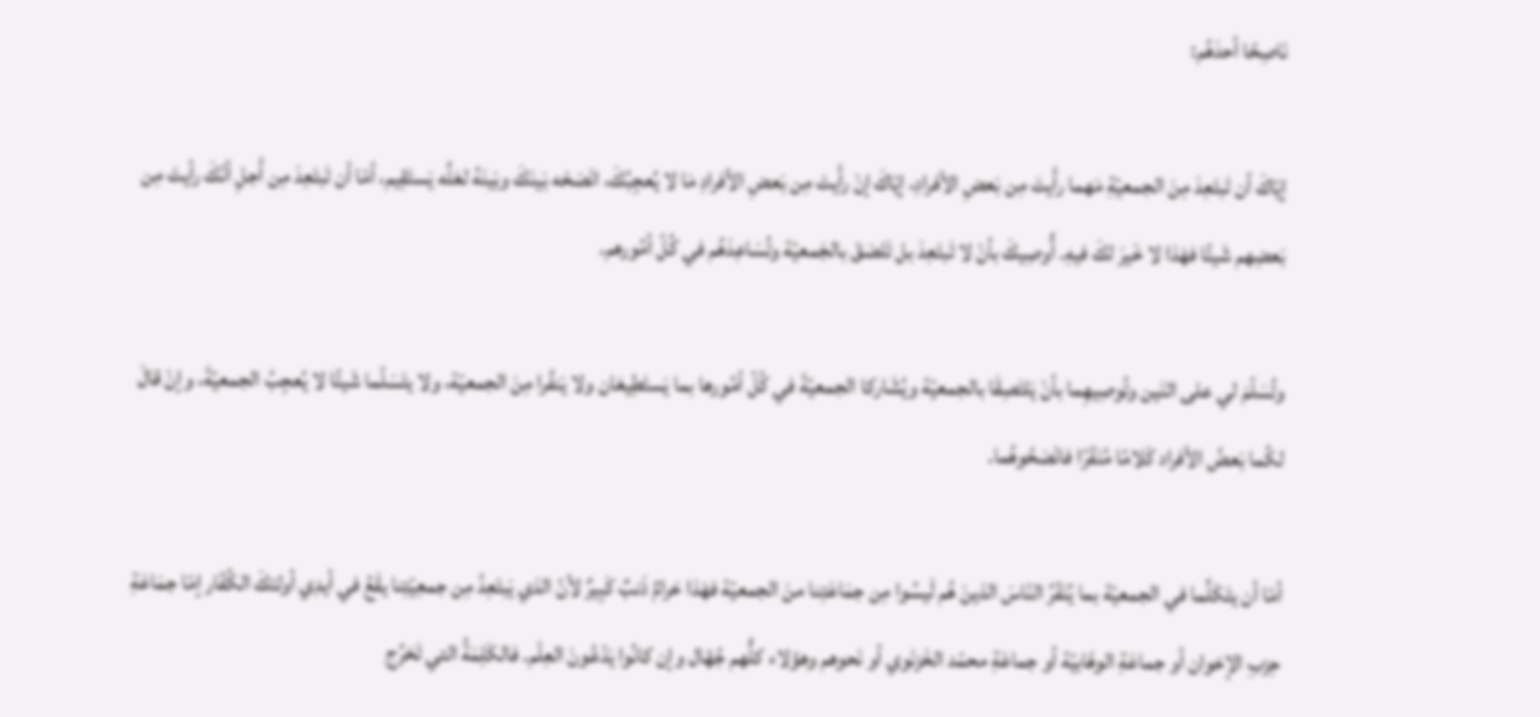نَاصِحًا أحدَهُم:

إيّاكَ أن تَبتَعِدَ مِنَ الجمعيّةِ مَهما رأَيتَ مِن بَعضِ الأفرادِ، إيّاكَ إنْ رأَيتَ مِن بَعضِ الأفرادِ مَا لا يُعجِبُكَ، انْصَحْه بَينَكَ وبَينَهُ لعَلَّه يَستَقِيم، أمّا أن تَبتَعِدَ مِن أَجلِ أنّكَ رأيتَ مِن بَعضِهم شَيئًا فهَذا لا خَيرَ لكَ فيهِ. أُوصِيكَ بأنْ لا تَبتَعِدَ بل تَلصَقَ بالجَمعيّة وتُسَاعِدَهُم في كُلّ أمُورهم.

وتُسَلّمَ لي على اثنَين وتُوصِيهِما بأنْ يَلتَصِقَا بالجمعيّة ويُشَاركا الجمعيّةَ في كُلّ أمُورها بما يَستَطِيعَان ولا يَنفُرا مِنَ الجمعيّة، ولا يتَسَلّما شَيئًا لا يُعجِبُ الجمعيّةَ، وإنْ قالَ لكُما بَعضُ الأفراد كَلامًا مُنَفّرًا فانْصَحُوهُما.

أمّا أن يتَكَلَّما في الجمعيّة بما يُنَفّرُ النّاسَ الذينَ هُم لَيسُوا مِن جمَاعَتِنا منَ الجمعيّة فهَذا حَرامٌ ذَنبٌ كَبِيرٌ لأنّ الذي يَبتَعِدُ مِن جمعِيّتِنا يقَعُ في أيدِي أولئكَ الكُفّار إمّا جمَاعَةِ حِزبِ الإخوان أو جماعَةِ الوهّابيّة أو جماعَةِ محمّد الخَزنَوي أو نَحوهم وهؤلاء كلُّهم جُهّال وإن كانُوا يَدّعُونَ العِلْم. فالكَلِمَةُ التي تَخرُج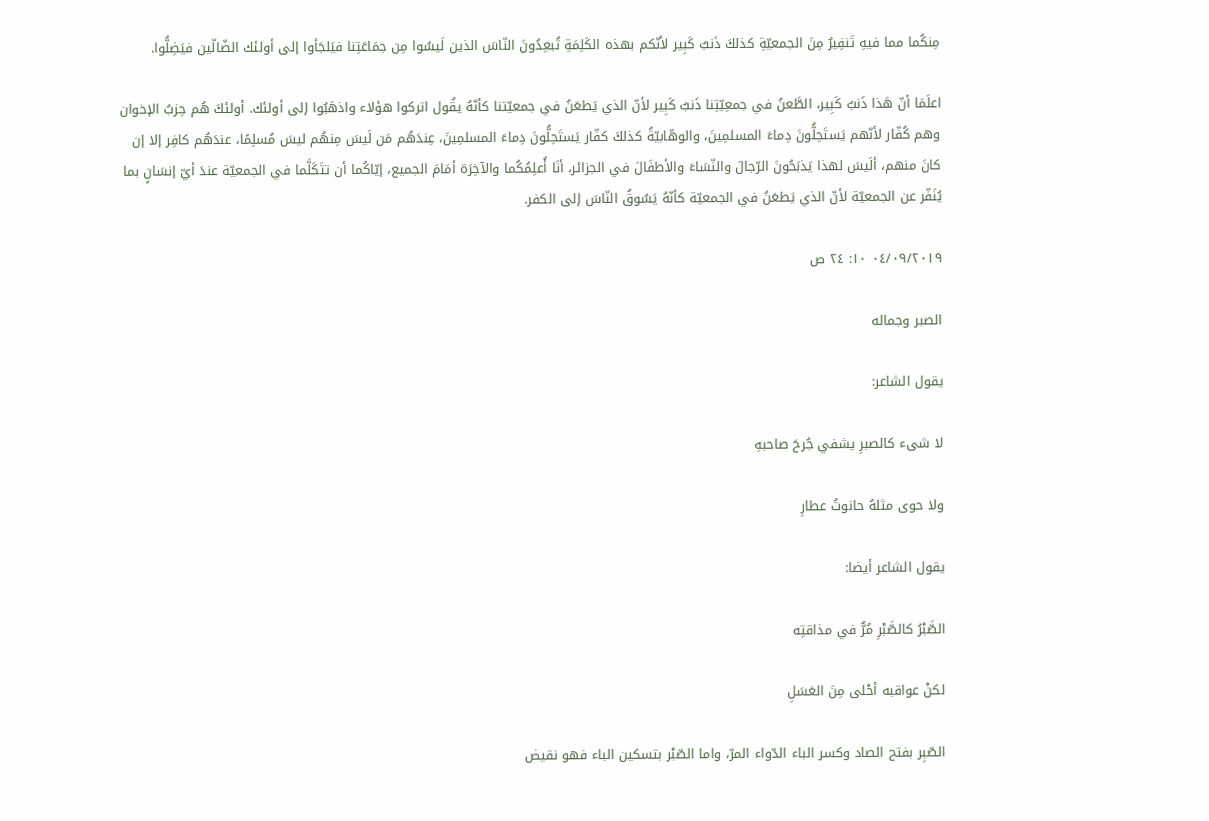مِنكُما مما فيهِ تَنفِيرٌ مِنَ الجمعيّةِ كذلكَ ذَنبٌ كَبِير لأنّكم بهذه الكَلِمَةِ تُبعِدُونَ النّاسَ الذين لَيسُوا مِن جمَاعَتِنا فيَلجَأوا إلى أولئك الضّالّين فيَضِلُّوا.

اعلَمَا أنّ هَذا ذَنبٌ كَبِير، الطَّعنُ في جمعِيّتِنا ذَنبٌ كَبِير لأنّ الذي يَطعَنُ في جمعيّتنا كأنّهُ يقُول اتركوا هؤلاء واذهَبُوا إلى أولئك. أولئكَ هُم حِزبُ الإخوان وهم كُفّار لأنّهم يَستَحِلُّونَ دِماءَ المسلمِينَ، والوهّابيّةُ كذلكَ كفّار يَستَحِلُّونَ دِماءَ المسلمِينَ، عِندَهُم مَن لَيسَ مِنهُم ليسَ مُسلِمًا، عندَهُم كافِر إلا إن كانَ منهم، ألَيسَ لهذا يَذبَحُونَ الرّجالَ والنّسَاءَ والأطفَالَ في الجزائر، أنَا أُعلِمُكُما والآخِرَة أمَامَ الجميع، إيّاكُما أن تتَكَلَّما في الجمعيّة عندَ أيّ إنسَانٍ بما يُنَفّر عن الجمعيّة لأنّ الذي يَطعَنُ في الجمعيّة كأنّهُ يَسُوقُ النّاسَ إلى الكفر.

٠٤/٠٩/٢٠١٩ ١٠: ٢٤ ص

الصبر وجماله

يقول الشاعر:

لا شىء كالصبرِ يشفي جُرحَ صاحبهِ

ولا حوى مثلهُ حانوتُ عطارِ

يقول الشاعر أيضا:

الصَّبْرُ كالصَّبْرِ مُرٌّ في مذاقتِه

لكنْ عواقبه أحْلى مِنَ العَسَلِ

الصّبِر بفتح الصاد وكسر الباء الدّواء المرّ، واما الصّبْر بتسكين الباء فهو نقيض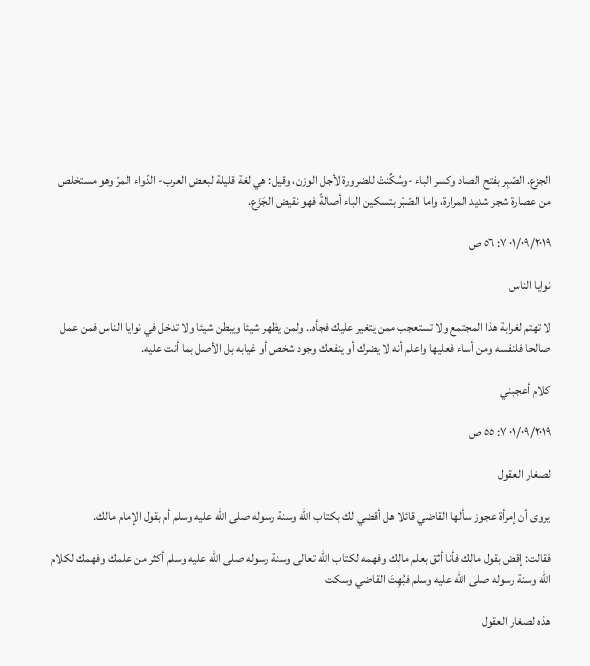الجزع. الصّبِر بفتح الصاد وكسر الباء -وسُكِّنتْ للضرورة لأجل الوزن، وقيل: هي لغة قليلة لبعض العرب- الدّواء المرّ وهو مستخلص من عصارة شجر شديد المرارة، واما الصّبْر بتسكين الباء أصالةً فهو نقيض الجَزَع.

٠١/٠٩/٢٠١٩ ٧: ٥٦ ص

نوايا الناس

لا تهتم لغرابة هذا المجتمع ولا تستعجب ممن يتغير عليك فجأه.. ولمن يظهر شيئا ويبطن شيئا ولا تدخل في نوايا الناس فمن عمل صالحا فلنفسه ومن أساء فعليها واعلم أنه لا يضرك أو ينفعك وجود شخص أو غيابه بل الأصل بما أنت عليه.

كلام أعجبني

٠١/٠٩/٢٠١٩ ٧: ٥٥ ص

لصغار العقول

يروى أن إمرأة عجوز سألها القاضي قائلا هل أقضي لك بكتاب الله وسنة رسوله صلى الله عليه وسلم أم بقول الإمام مالك.

فقالت: إقض بقول مالك فأنا أثق بعلم مالك وفهمه لكتاب الله تعالى وسنة رسوله صلى الله عليه وسلم أكثر من علمك وفهمك لكلام الله وسنة رسوله صلى الله عليه وسلم فبُهِتَ القاضي وسكت

هذه لصغار العقول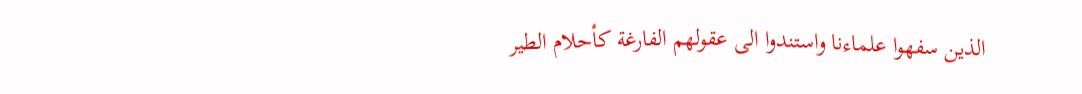الذين سفهوا علماءنا واستندوا الى عقولهم الفارغة كأحلام الطير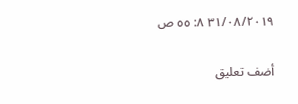٣١/٠٨/٢٠١٩ ٨: ٥٥ ص

أضف تعليق